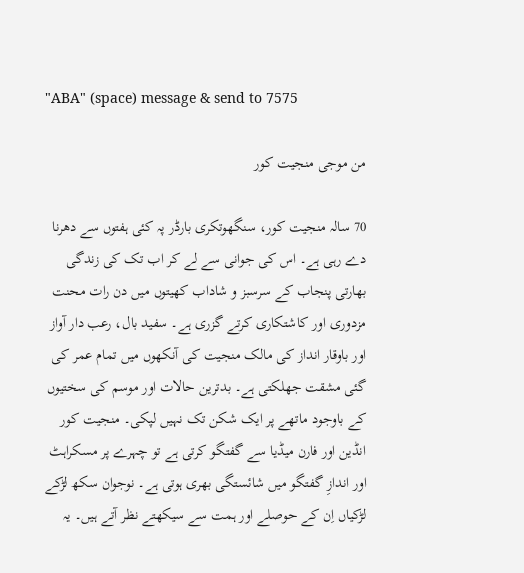"ABA" (space) message & send to 7575

من موجی منجیت کور

70 سالہ منجیت کور، سنگھوتکری بارڈر پہ کئی ہفتوں سے دھرنا دے رہی ہے۔ اس کی جوانی سے لے کر اب تک کی زندگی بھارتی پنجاب کے سرسبز و شاداب کھیتوں میں دن رات محنت مزدوری اور کاشتکاری کرتے گزری ہے۔ سفید بال، رعب دار آواز اور باوقار انداز کی مالک منجیت کی آنکھوں میں تمام عمر کی گئی مشقت جھلکتی ہے۔ بدترین حالات اور موسم کی سختیوں کے باوجود ماتھے پر ایک شکن تک نہیں لپکی۔ منجیت کور انڈین اور فارن میڈیا سے گفتگو کرتی ہے تو چہرے پر مسکراہٹ اور اندازِ گفتگو میں شائستگی بھری ہوتی ہے۔ نوجوان سکھ لڑکے لڑکیاں اِن کے حوصلے اور ہمت سے سیکھتے نظر آتے ہیں۔ یہ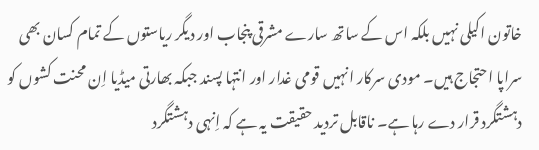خاتون اکیلی نہیں بلکہ اس کے ساتھ سارے مشرقی پنجاب اور دیگر ریاستوں کے تمام کسان بھی سراپا احتجاج ہیں۔ مودی سرکار انہیں قومی غدار اور انتہا پسند جبکہ بھارتی میڈیا اِن محنت کشوں کو دہشتگرد قرار دے رہا ہے۔ ناقابل تردید حقیقت یہ ہے کہ اِنہی دہشتگرد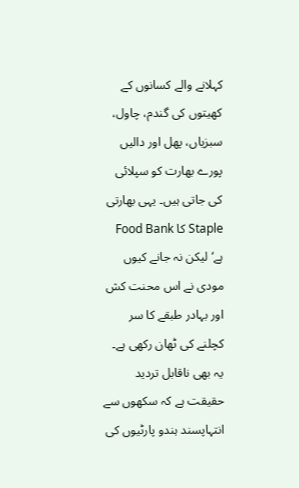کہلانے والے کسانوں کے کھیتوں کی گندم، چاول، سبزیاں، پھل اور دالیں پورے بھارت کو سپلائی کی جاتی ہیں۔ یہی بھارتی Staple کا Food Bank ہے‘ لیکن نہ جانے کیوں مودی نے اس محنت کش اور بہادر طبقے کا سر کچلنے کی ٹھان رکھی ہے۔
یہ بھی ناقابل تردید حقیقت ہے کہ سکھوں سے انتہاپسند ہندو پارٹیوں کی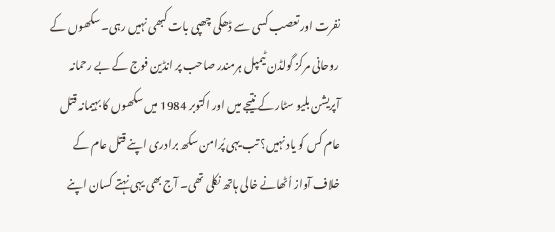نفرت اور تعصب کسی سے ڈھکی چھپی بات کبھی نہیں رہی۔ سکھوں کے روحانی مرکز گولڈن ٹیمپل ہرمندر صاحب پر انڈین فوج کے بے رحمانہ آپریشن بلیو سٹار کے نتیجے میں اور اکتوبر 1984 میں سکھوں کا بہیمانہ قتل عام کس کو یاد نہیں؟ تب یہی پُرامن سکھ برادری اپنے قتل عام کے خلاف آواز اُٹھانے خالی ہاتھ نکلی تھی۔ آج بھی یہی نہتے کسان اپنے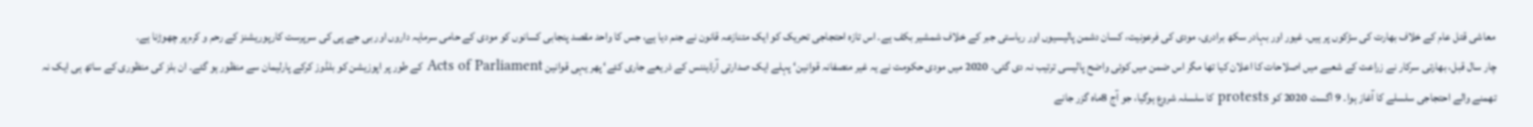معاشی قتل عام کے خلاف بھارت کی سڑکوں پر ہیں۔ غیور اور بہادر سکھ برادری، مودی کی فرعونیت، کسان دشمن پالیسیوں اور ریاستی جبر کے خلاف شمشیر بکف ہے۔ اس تازہ احتجاجی تحریک کو ایک متنازعہ قانون نے جنم دیا ہے، جس کا واحد مقصد پنجابی کسانوں کو مودی کے حامی سرمایہ داروں اور بی جے پی کی سرپرست کارپوریشنز کے رحم و کرم پر چھوڑنا ہے۔
چار سال قبل، بھارتی سرکار نے زراعت کے شعبے میں اصلاحات کا اعلان کیا تھا مگر اس ضمن میں کوئی واضح پالیسی ترتیب نہ دی گئی۔ 2020 میں مودی حکومت نے یہ غیر منصفانہ قوانین‘ پہلے ایک صدارتی آرڈیننس کے ذریعے جاری کئے‘ پھر یہی قوانین Acts of Parliament کے طور پر اپوزیشن کو بلڈوز کرکے پارلیمان سے منظور ہو گئے۔ ان بلز کی منظوری کے ساتھ ہی ایک نہ تھمنے والے احتجاجی سلسلے کا آغاز ہوا۔ 9 اگست 2020 کو protests کا سلسلہ شروع ہوگیا، جو آج 8ماہ گزر جانے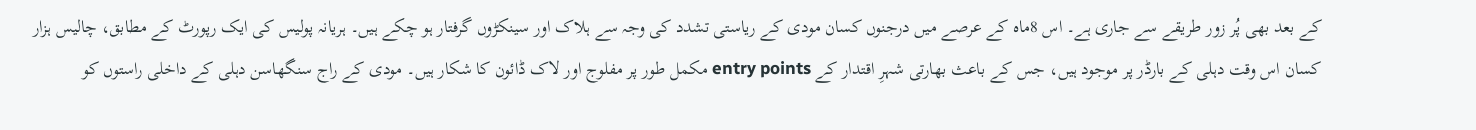کے بعد بھی پُر زور طریقے سے جاری ہے۔ اس 8ماہ کے عرصے میں درجنوں کسان مودی کے ریاستی تشدد کی وجہ سے ہلاک اور سینکڑوں گرفتار ہو چکے ہیں۔ ہریانہ پولیس کی ایک رپورٹ کے مطابق، چالیس ہزار کسان اس وقت دہلی کے بارڈر پر موجود ہیں، جس کے باعث بھارتی شہرِ اقتدار کے entry points مکمل طور پر مفلوج اور لاک ڈائون کا شکار ہیں۔ مودی کے راج سنگھاسن دہلی کے داخلی راستوں کو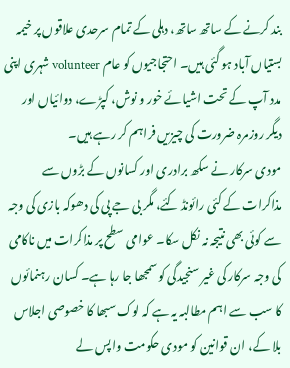بند کرنے کے ساتھ ساتھ، دہلی کے تمام سرحدی علاقوں پر خیمہ بستیاں آباد ہو گئی ہیں۔ احتجاجیوں کو عام volunteer شہری اپنی مدد آپ کے تحت اشیائے خور و نوش، کپڑے، دوائیاں اور دیگر روزمرہ ضرورت کی چیزیں فراہم کر رہے ہیں۔
مودی سرکار نے سکھ برادری اور کسانوں کے بڑوں سے مذاکرات کے کئی رائونڈ کئے، مگر بی جے پی کی دھوکہ بازی کی وجہ سے کوئی بھی نتیجہ نہ نکل سکا۔ عوامی سطح پر مذاکرات میں ناکامی کی وجہ سرکار کی غیر سنجیدگی کو سمجھا جا رہا ہے۔ کسان رہنمائوں کا سب سے اہم مطالبہ یہ ہے کہ لوک سبھا کا خصوصی اجلاس بلا کے، ان قوانین کو مودی حکومت واپس لے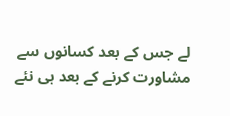لے جس کے بعد کسانوں سے مشاورت کرنے کے بعد ہی نئے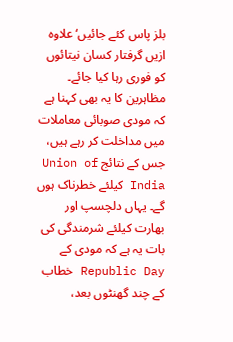بلز پاس کئے جائیں‘ علاوہ ازیں گرفتار کسان نیتائوں کو فوری رہا کیا جائے۔ مظاہرین کا یہ بھی کہنا ہے کہ مودی صوبائی معاملات میں مداخلت کر رہے ہیں، جس کے نتائج Union of India کیلئے خطرناک ہوں گے۔ یہاں دلچسپ اور بھارت کیلئے شرمندگی کی بات یہ ہے کہ مودی کے Republic Day خطاب کے چند گھنٹوں بعد،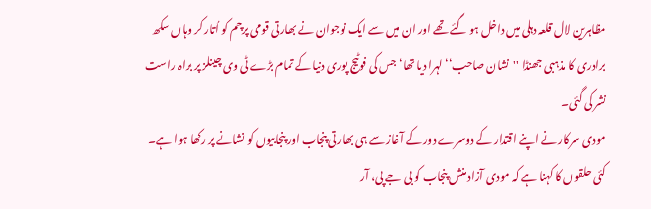مظاہرین لال قلعہ دہلی میں داخل ہو گئے تھے اور ان میں سے ایک نوجوان نے بھارتی قومی پرچم کو اُتار کر وہاں سکھ برادری کا مذہبی جھنڈا ''نشان صاحب‘‘ لہرا دیا تھا‘ جس کی فوٹیج پوری دنیا کے تمام بڑے ٹی وی چینلز پر براہ راست نشر کی گئی۔
مودی سرکار نے اپنے اقتدار کے دوسرے دور کے آغاز سے ہی بھارتی پنجاب اور پنجابیوں کو نشانے پر رکھا ہوا ہے۔ کئی حلقوں کا کہنا ہے کہ مودی آزاد منش پنجاب کو بی جے پی، آر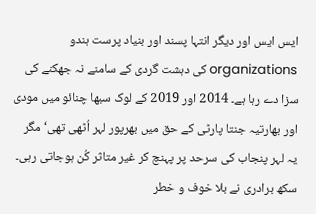ایس ایس اور دیگر انتہا پسند اور بنیاد پرست ہندو organizations کی دہشت گردی کے سامنے نہ جھکنے کی سزا دے رہا ہے۔ 2014 اور 2019 کے لوک سبھا چنائو میں مودی اور بھارتیہ جنتا پارٹی کے حق میں بھرپور لہر اُٹھی تھی‘ مگر یہ لہر پنجاب کی سرحد پر پہنچ کر غیر متاثر کُن ہوجاتی رہی۔ سکھ برادری نے بلا خوف و خطر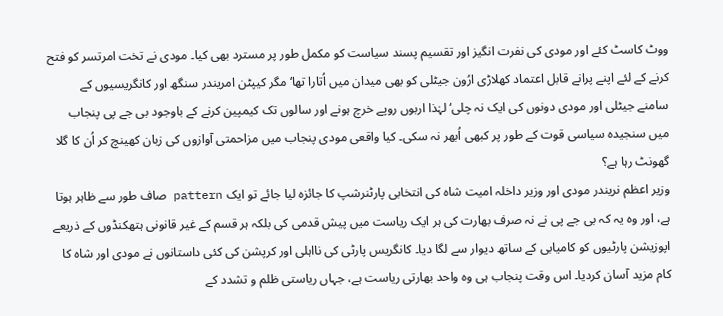ووٹ کاسٹ کئے اور مودی کی نفرت انگیز اور تقسیم پسند سیاست کو مکمل طور پر مسترد بھی کیا۔ مودی نے تخت امرتسر کو فتح کرنے کے لئے اپنے پرانے قابل اعتماد کھلاڑی ارُون جیٹلی کو بھی میدان میں اُتارا تھا‘ مگر کیپٹن امریندر سنگھ اور کانگریسیوں کے سامنے جیٹلی اور مودی دونوں کی ایک نہ چلی‘ لہٰذا اربوں روپے خرچ ہونے اور سالوں تک کیمپین کرنے کے باوجود بی جے پی پنجاب میں سنجیدہ سیاسی قوت کے طور پر کبھی اُبھر نہ سکی۔ کیا واقعی مودی پنجاب میں مزاحمتی آوازوں کی زبان کھینچ کر اُن کا گلا گھونٹ رہا ہے؟
وزیر اعظم نریندر مودی اور وزیر داخلہ امیت شاہ کی انتخابی پارٹنرشپ کا جائزہ لیا جائے تو ایک pattern صاف طور سے ظاہر ہوتا ہے، اور وہ یہ کہ بی جے پی نے نہ صرف بھارت کی ہر ایک ریاست میں پیش قدمی کی بلکہ ہر قسم کے غیر قانونی ہتھکنڈوں کے ذریعے اپوزیشن پارٹیوں کو کامیابی کے ساتھ دیوار سے لگا دیا۔ کانگریس پارٹی کی نااہلی اور کرپشن کی کئی داستانوں نے مودی اور شاہ کا کام مزید آسان کردیا۔ اس وقت پنجاب ہی وہ واحد بھارتی ریاست ہے، جہاں ریاستی ظلم و تشدد کے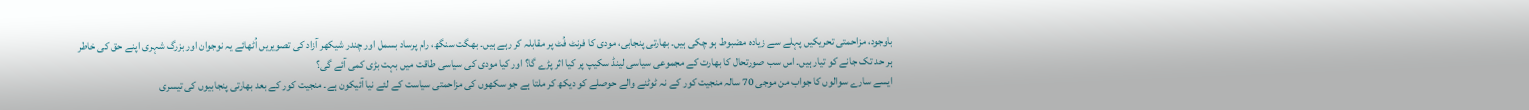باوجود، مزاحمتی تحریکیں پہلے سے زیادہ مضبوط ہو چکی ہیں۔ بھارتی پنجابی، مودی کا فرنٹ فُٹ پر مقابلہ کر رہے ہیں۔ بھگت سنگھ، رام پرساد بسمل اور چندر شیکھر آزاد کی تصویریں اُٹھائے یہ نوجوان اور بزرگ شہری اپنے حق کی خاطر ہر حد تک جانے کو تیار ہیں۔ اس سب صورتحال کا بھارت کے مجموعی سیاسی لینڈ سکیپ پر کیا اثر پڑے گا؟ اور کیا مودی کی سیاسی طاقت میں بہت بڑی کمی آئے گی؟
ایسے سارے سوالوں کا جواب من موجی 70 سالہ منجیت کور کے نہ ٹوٹنے والے حوصلے کو دیکھ کر ملتا ہے جو سکھوں کی مزاحمتی سیاست کے لئے نیا آئیکون ہے۔ منجیت کور کے بعد بھارتی پنجابیوں کی تیسری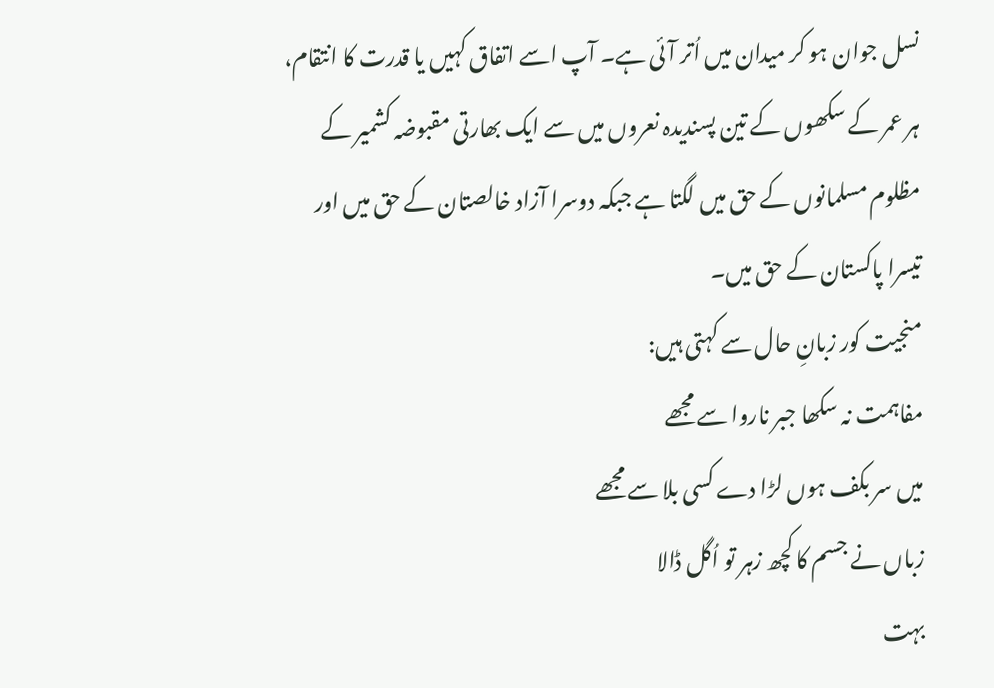نسل جوان ہو کر میدان میں اُتر آئی ہے۔ آپ اسے اتفاق کہیں یا قدرت کا انتقام، ہر عمر کے سکھوں کے تین پسندیدہ نعروں میں سے ایک بھارتی مقبوضہ کشمیر کے مظلوم مسلمانوں کے حق میں لگتا ہے جبکہ دوسرا آزاد خالصتان کے حق میں اور تیسرا پاکستان کے حق میں۔
منجیت کور زبانِ حال سے کہتی ہیں:
مفاہمت نہ سکھا جبر ناروا سے مجھے
میں سر بکف ہوں لڑا دے کسی بلا سے مجھے
زباں نے جسم کا کچھ زہر تو اُگل ڈالا
بہت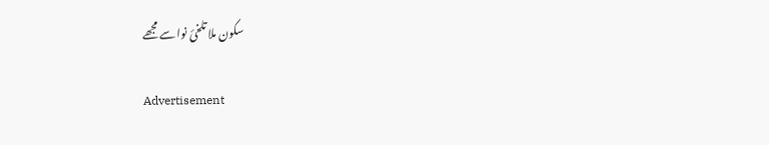سکون ملا تلخیٔ نوا سے مجھے

Advertisement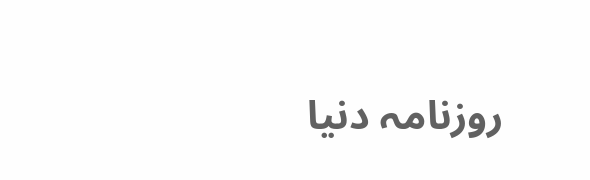روزنامہ دنیا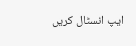ایپ انسٹال کریں